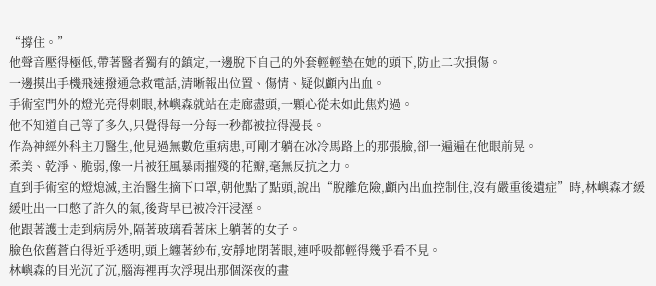“撐住。”
他聲音壓得極低,帶著醫者獨有的鎮定,一邊脫下自己的外套輕輕墊在她的頭下,防止二次損傷。
一邊摸出手機飛速撥通急救電話,清晰報出位置、傷情、疑似顱內出血。
手術室門外的燈光亮得刺眼,林嶼森就站在走廊盡頭,一顆心從未如此焦灼過。
他不知道自己等了多久,只覺得每一分每一秒都被拉得漫長。
作為神經外科主刀醫生,他見過無數危重病患,可剛才躺在冰冷馬路上的那張臉,卻一遍遍在他眼前晃。
柔美、乾淨、脆弱,像一片被狂風暴雨摧殘的花瓣,毫無反抗之力。
直到手術室的燈熄滅,主治醫生摘下口罩,朝他點了點頭,說出“脫離危險,顱內出血控制住,沒有嚴重後遺症”時,林嶼森才緩緩吐出一口憋了許久的氣,後背早已被冷汗浸溼。
他跟著護士走到病房外,隔著玻璃看著床上躺著的女子。
臉色依舊蒼白得近乎透明,頭上纏著紗布,安靜地閉著眼,連呼吸都輕得幾乎看不見。
林嶼森的目光沉了沉,腦海裡再次浮現出那個深夜的畫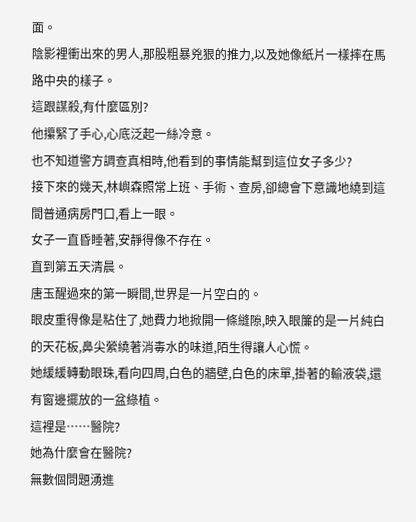面。
陰影裡衝出來的男人,那股粗暴兇狠的推力,以及她像紙片一樣摔在馬路中央的樣子。
這跟謀殺,有什麼區別?
他攥緊了手心,心底泛起一絲冷意。
也不知道警方調查真相時,他看到的事情能幫到這位女子多少?
接下來的幾天,林嶼森照常上班、手術、查房,卻總會下意識地繞到這間普通病房門口,看上一眼。
女子一直昏睡著,安靜得像不存在。
直到第五天清晨。
唐玉醒過來的第一瞬間,世界是一片空白的。
眼皮重得像是粘住了,她費力地掀開一條縫隙,映入眼簾的是一片純白的天花板,鼻尖縈繞著消毒水的味道,陌生得讓人心慌。
她緩緩轉動眼珠,看向四周,白色的牆壁,白色的床單,掛著的輸液袋,還有窗邊擺放的一盆綠植。
這裡是……醫院?
她為什麼會在醫院?
無數個問題湧進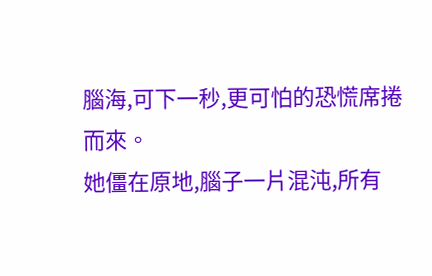腦海,可下一秒,更可怕的恐慌席捲而來。
她僵在原地,腦子一片混沌,所有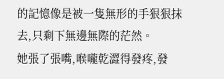的記憶像是被一隻無形的手狠狠抹去,只剩下無邊無際的茫然。
她張了張嘴,喉嚨乾澀得發疼,發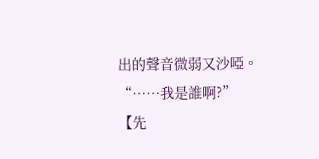出的聲音微弱又沙啞。
“……我是誰啊?”
【先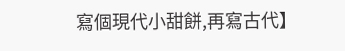寫個現代小甜餅,再寫古代】